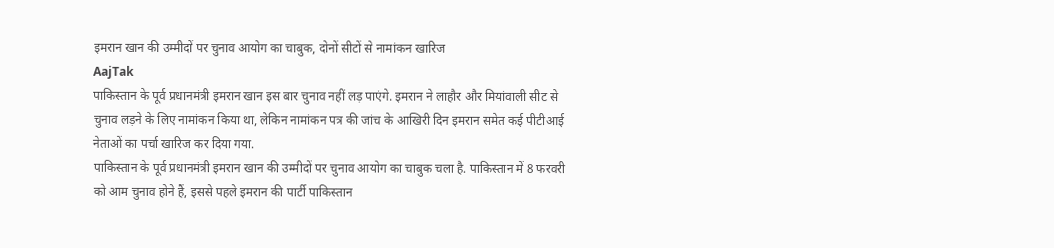इमरान खान की उम्मीदों पर चुनाव आयोग का चाबुक, दोनों सीटों से नामांकन खारिज
AajTak
पाकिस्तान के पूर्व प्रधानमंत्री इमरान खान इस बार चुनाव नहीं लड़ पाएंगे. इमरान ने लाहौर और मियांवाली सीट से चुनाव लड़ने के लिए नामांकन किया था, लेकिन नामांकन पत्र की जांच के आखिरी दिन इमरान समेत कई पीटीआई नेताओं का पर्चा खारिज कर दिया गया.
पाकिस्तान के पूर्व प्रधानमंत्री इमरान खान की उम्मीदों पर चुनाव आयोग का चाबुक चला है. पाकिस्तान में 8 फरवरी को आम चुनाव होने हैं, इससे पहले इमरान की पार्टी पाकिस्तान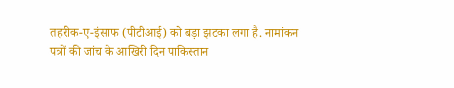तहरीक-ए-इंसाफ (पीटीआई) को बड़ा झटका लगा है. नामांकन पत्रों की जांच के आखिरी दिन पाकिस्तान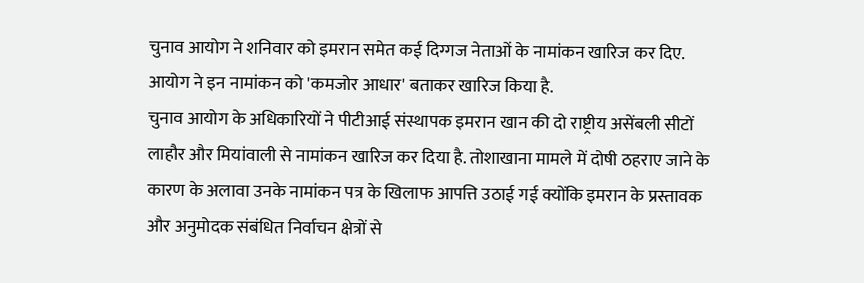चुनाव आयोग ने शनिवार को इमरान समेत कई दिग्गज नेताओं के नामांकन खारिज कर दिए. आयोग ने इन नामांकन को 'कमजोर आधार' बताकर खारिज किया है.
चुनाव आयोग के अधिकारियों ने पीटीआई संस्थापक इमरान खान की दो राष्ट्रीय असेंबली सीटों लाहौर और मियांवाली से नामांकन खारिज कर दिया है. तोशाखाना मामले में दोषी ठहराए जाने के कारण के अलावा उनके नामांकन पत्र के खिलाफ आपत्ति उठाई गई क्योंकि इमरान के प्रस्तावक और अनुमोदक संबंधित निर्वाचन क्षेत्रों से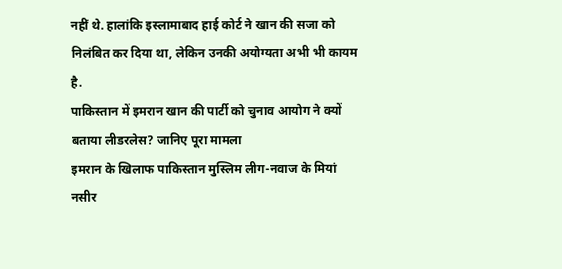नहीं थे. हालांकि इस्लामाबाद हाई कोर्ट ने खान की सजा को निलंबित कर दिया था, लेकिन उनकी अयोग्यता अभी भी कायम है.
पाकिस्तान में इमरान खान की पार्टी को चुनाव आयोग ने क्यों बताया लीडरलेस? जानिए पूरा मामला
इमरान के खिलाफ पाकिस्तान मुस्लिम लीग-नवाज के मियां नसीर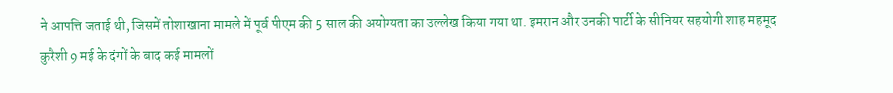ने आपत्ति जताई थी, जिसमें तोशाखाना मामले में पूर्व पीएम की 5 साल की अयोग्यता का उल्लेख किया गया था. इमरान और उनकी पार्टी के सीनियर सहयोगी शाह महमूद कुरैशी 9 मई के दंगों के बाद कई मामलों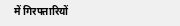में गिरफ्तारियों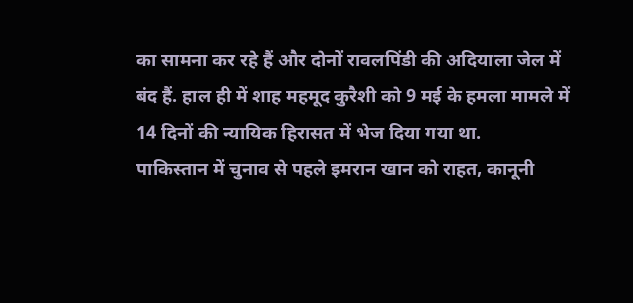का सामना कर रहे हैं और दोनों रावलपिंडी की अदियाला जेल में बंद हैं. हाल ही में शाह महमूद कुरैशी को 9 मई के हमला मामले में 14 दिनों की न्यायिक हिरासत में भेज दिया गया था.
पाकिस्तान में चुनाव से पहले इमरान खान को राहत, कानूनी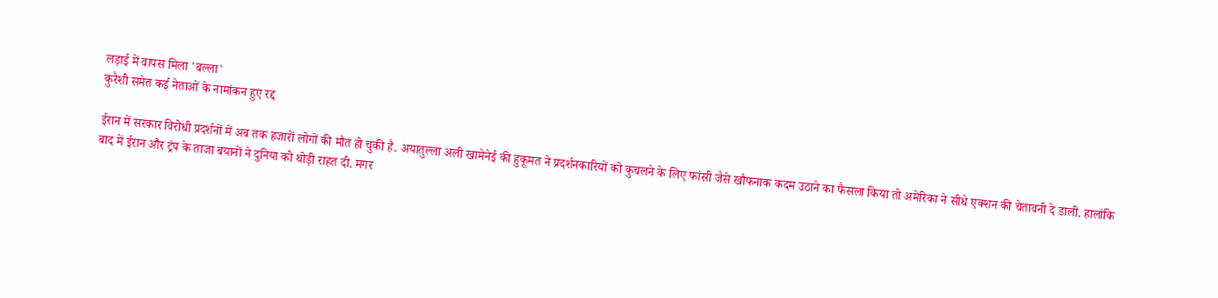लड़ाई में वापस मिला 'बल्ला'
कुरैशी समेत कई नेताओं के नामांकन हुए रद्द

ईरान में सरकार विरोधी प्रदर्शनों में अब तक हजारों लोगों की मौत हो चुकी है. अयातुल्ला अली खामेनेई की हुकूमत ने प्रदर्शनकारियों को कुचलने के लिए फांसी जैसे खौफनाक कदम उठाने का फैसला किया तो अमेरिका ने सीधे एक्शन की चेतावनी दे डाली. हालांकि बाद में ईरान और ट्रंप के ताजा बयानों ने दुनिया को थोड़ी राहत दी. मगर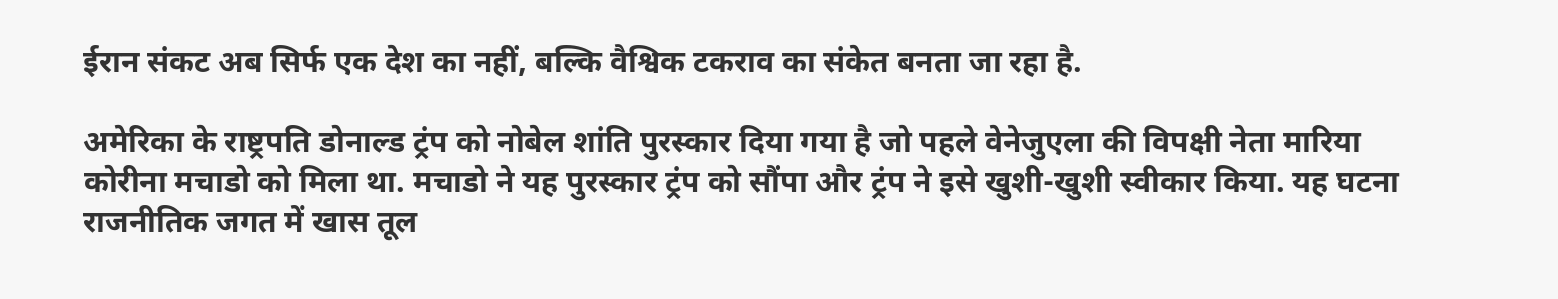ईरान संकट अब सिर्फ एक देश का नहीं, बल्कि वैश्विक टकराव का संकेत बनता जा रहा है.

अमेरिका के राष्ट्रपति डोनाल्ड ट्रंप को नोबेल शांति पुरस्कार दिया गया है जो पहले वेनेजुएला की विपक्षी नेता मारिया कोरीना मचाडो को मिला था. मचाडो ने यह पुरस्कार ट्रंप को सौंपा और ट्रंप ने इसे खुशी-खुशी स्वीकार किया. यह घटना राजनीतिक जगत में खास तूल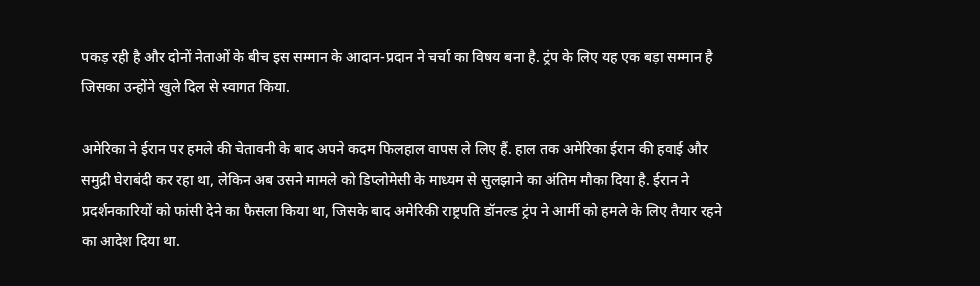पकड़ रही है और दोनों नेताओं के बीच इस सम्मान के आदान-प्रदान ने चर्चा का विषय बना है. ट्रंप के लिए यह एक बड़ा सम्मान है जिसका उन्होंने खुले दिल से स्वागत किया.

अमेरिका ने ईरान पर हमले की चेतावनी के बाद अपने कदम फिलहाल वापस ले लिए हैं. हाल तक अमेरिका ईरान की हवाई और समुद्री घेराबंदी कर रहा था, लेकिन अब उसने मामले को डिप्लोमेसी के माध्यम से सुलझाने का अंतिम मौका दिया है. ईरान ने प्रदर्शनकारियों को फांसी देने का फैसला किया था, जिसके बाद अमेरिकी राष्ट्रपति डॉनल्ड ट्रंप ने आर्मी को हमले के लिए तैयार रहने का आदेश दिया था.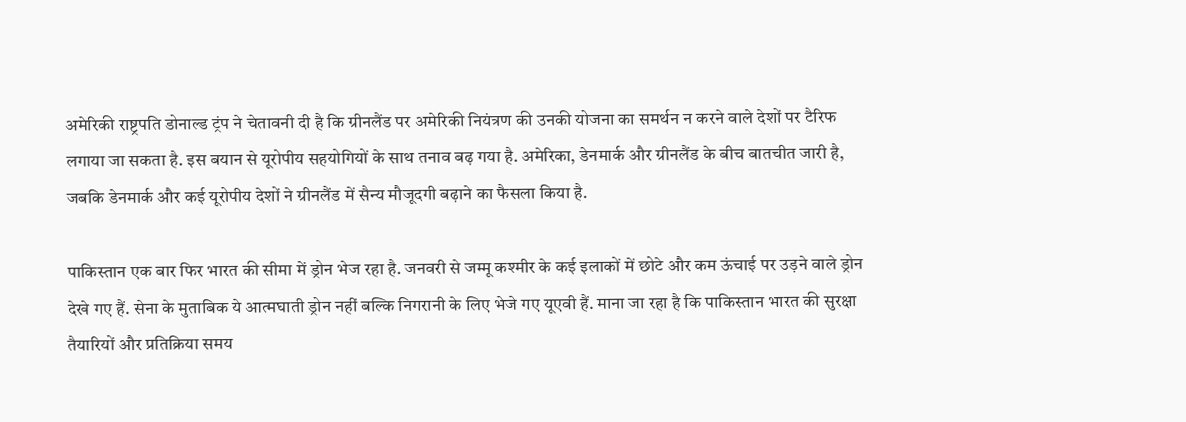अमेरिकी राष्ट्रपति डोनाल्ड ट्रंप ने चेतावनी दी है कि ग्रीनलैंड पर अमेरिकी नियंत्रण की उनकी योजना का समर्थन न करने वाले देशों पर टैरिफ लगाया जा सकता है. इस बयान से यूरोपीय सहयोगियों के साथ तनाव बढ़ गया है. अमेरिका, डेनमार्क और ग्रीनलैंड के बीच बातचीत जारी है, जबकि डेनमार्क और कई यूरोपीय देशों ने ग्रीनलैंड में सैन्य मौजूदगी बढ़ाने का फैसला किया है.

पाकिस्तान एक बार फिर भारत की सीमा में ड्रोन भेज रहा है. जनवरी से जम्मू कश्मीर के कई इलाकों में छोटे और कम ऊंचाई पर उड़ने वाले ड्रोन देखे गए हैं. सेना के मुताबिक ये आत्मघाती ड्रोन नहीं बल्कि निगरानी के लिए भेजे गए यूएवी हैं. माना जा रहा है कि पाकिस्तान भारत की सुरक्षा तैयारियों और प्रतिक्रिया समय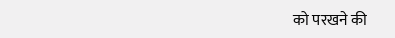को परखने की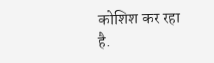कोशिश कर रहा है.